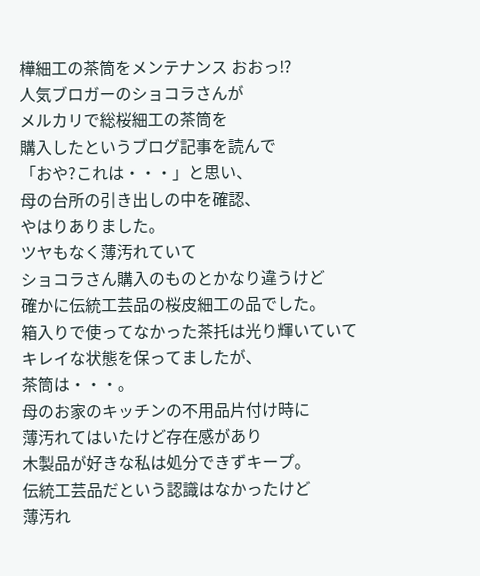樺細工の茶筒をメンテナンス おおっ⁉
人気ブロガーのショコラさんが
メルカリで総桜細工の茶筒を
購入したというブログ記事を読んで
「おや?これは・・・」と思い、
母の台所の引き出しの中を確認、
やはりありました。
ツヤもなく薄汚れていて
ショコラさん購入のものとかなり違うけど
確かに伝統工芸品の桜皮細工の品でした。
箱入りで使ってなかった茶托は光り輝いていて
キレイな状態を保ってましたが、
茶筒は・・・。
母のお家のキッチンの不用品片付け時に
薄汚れてはいたけど存在感があり
木製品が好きな私は処分できずキープ。
伝統工芸品だという認識はなかったけど
薄汚れ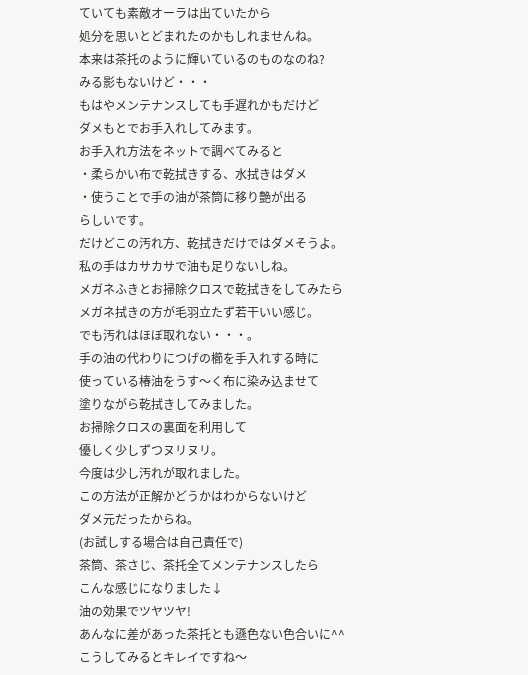ていても素敵オーラは出ていたから
処分を思いとどまれたのかもしれませんね。
本来は茶托のように輝いているのものなのね?
みる影もないけど・・・
もはやメンテナンスしても手遅れかもだけど
ダメもとでお手入れしてみます。
お手入れ方法をネットで調べてみると
・柔らかい布で乾拭きする、水拭きはダメ
・使うことで手の油が茶筒に移り艶が出る
らしいです。
だけどこの汚れ方、乾拭きだけではダメそうよ。
私の手はカサカサで油も足りないしね。
メガネふきとお掃除クロスで乾拭きをしてみたら
メガネ拭きの方が毛羽立たず若干いい感じ。
でも汚れはほぼ取れない・・・。
手の油の代わりにつげの櫛を手入れする時に
使っている椿油をうす〜く布に染み込ませて
塗りながら乾拭きしてみました。
お掃除クロスの裏面を利用して
優しく少しずつヌリヌリ。
今度は少し汚れが取れました。
この方法が正解かどうかはわからないけど
ダメ元だったからね。
(お試しする場合は自己責任で)
茶筒、茶さじ、茶托全てメンテナンスしたら
こんな感じになりました↓
油の効果でツヤツヤ!
あんなに差があった茶托とも遜色ない色合いに^^
こうしてみるとキレイですね〜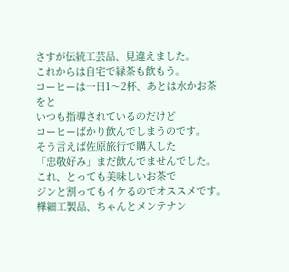さすが伝統工芸品、見違えました。
これからは自宅で緑茶も飲もう。
コーヒーは一日1〜2杯、あとは水かお茶をと
いつも指導されているのだけど
コーヒーばかり飲んでしまうのです。
そう言えば佐原旅行で購入した
「忠敬好み」まだ飲んでませんでした。
これ、とっても美味しいお茶で
ジンと割ってもイケるのでオススメです。
樺細工製品、ちゃんとメンテナン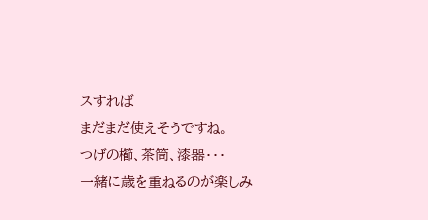スすれば
まだまだ使えそうですね。
つげの櫛、茶筒、漆器・・・
一緒に歳を重ねるのが楽しみ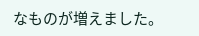なものが増えました。